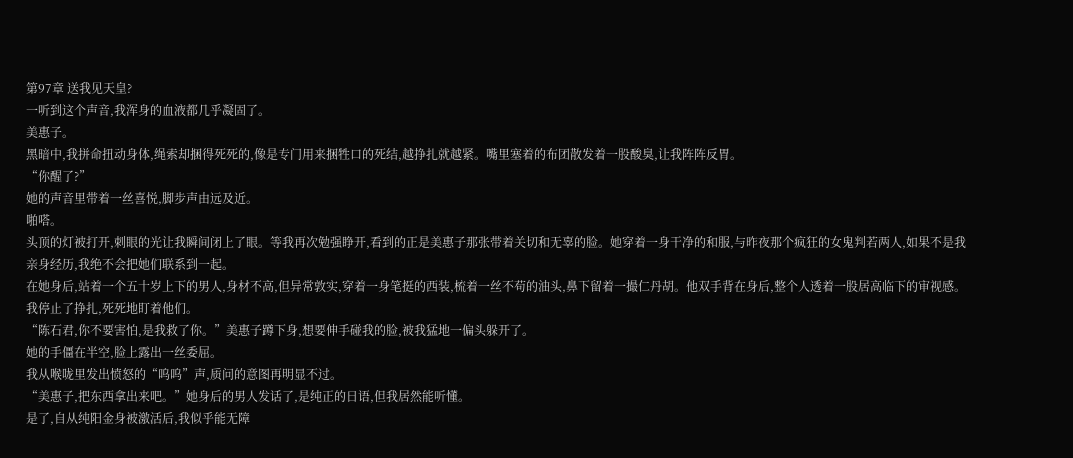第97章 送我见天皇?
一听到这个声音,我浑身的血液都几乎凝固了。
美惠子。
黑暗中,我拼命扭动身体,绳索却捆得死死的,像是专门用来捆牲口的死结,越挣扎就越紧。嘴里塞着的布团散发着一股酸臭,让我阵阵反胃。
“你醒了?”
她的声音里带着一丝喜悦,脚步声由远及近。
啪嗒。
头顶的灯被打开,刺眼的光让我瞬间闭上了眼。等我再次勉强睁开,看到的正是美惠子那张带着关切和无辜的脸。她穿着一身干净的和服,与昨夜那个疯狂的女鬼判若两人,如果不是我亲身经历,我绝不会把她们联系到一起。
在她身后,站着一个五十岁上下的男人,身材不高,但异常敦实,穿着一身笔挺的西装,梳着一丝不苟的油头,鼻下留着一撮仁丹胡。他双手背在身后,整个人透着一股居高临下的审视感。
我停止了挣扎,死死地盯着他们。
“陈石君,你不要害怕,是我救了你。”美惠子蹲下身,想要伸手碰我的脸,被我猛地一偏头躲开了。
她的手僵在半空,脸上露出一丝委屈。
我从喉咙里发出愤怒的“呜呜”声,质问的意图再明显不过。
“美惠子,把东西拿出来吧。”她身后的男人发话了,是纯正的日语,但我居然能听懂。
是了,自从纯阳金身被激活后,我似乎能无障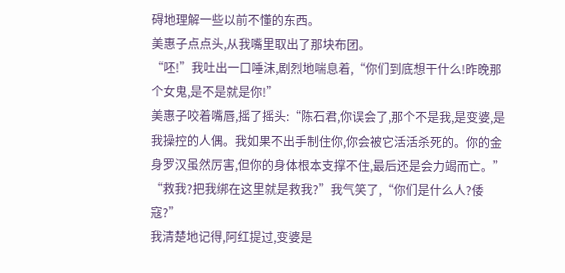碍地理解一些以前不懂的东西。
美惠子点点头,从我嘴里取出了那块布团。
“呸!”我吐出一口唾沫,剧烈地喘息着,“你们到底想干什么!昨晚那个女鬼,是不是就是你!”
美惠子咬着嘴唇,摇了摇头:“陈石君,你误会了,那个不是我,是变婆,是我操控的人偶。我如果不出手制住你,你会被它活活杀死的。你的金身罗汉虽然厉害,但你的身体根本支撑不住,最后还是会力竭而亡。”
“救我?把我绑在这里就是救我?”我气笑了,“你们是什么人?倭寇?”
我清楚地记得,阿红提过,变婆是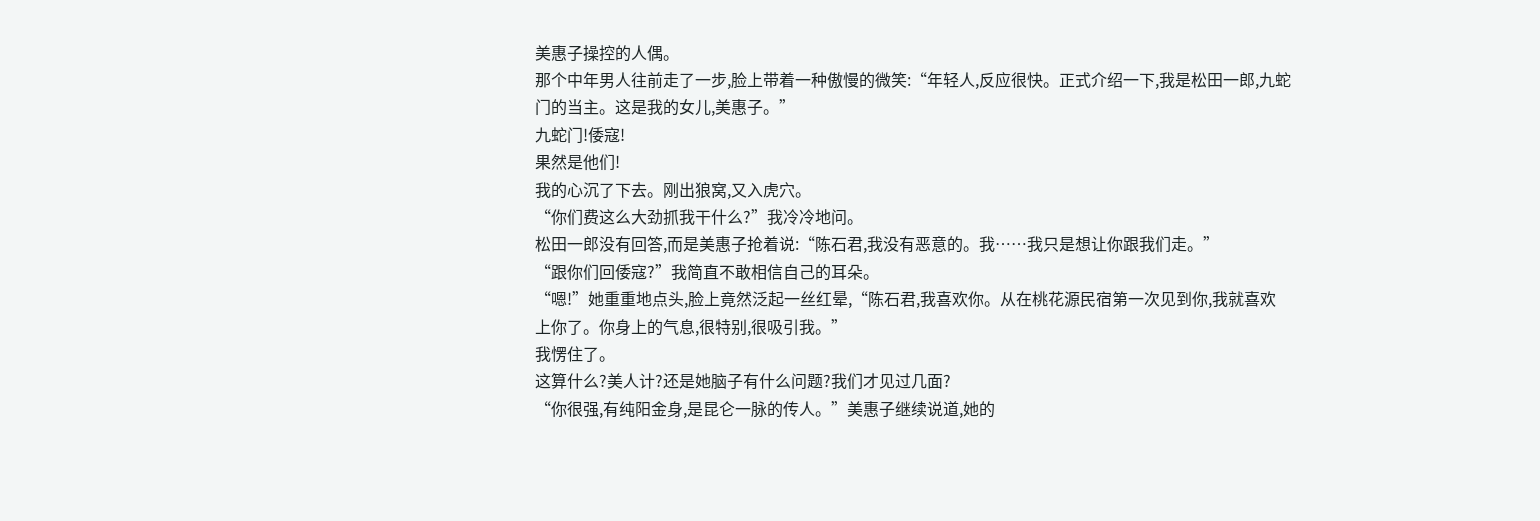美惠子操控的人偶。
那个中年男人往前走了一步,脸上带着一种傲慢的微笑:“年轻人,反应很快。正式介绍一下,我是松田一郎,九蛇门的当主。这是我的女儿,美惠子。”
九蛇门!倭寇!
果然是他们!
我的心沉了下去。刚出狼窝,又入虎穴。
“你们费这么大劲抓我干什么?”我冷冷地问。
松田一郎没有回答,而是美惠子抢着说:“陈石君,我没有恶意的。我……我只是想让你跟我们走。”
“跟你们回倭寇?”我简直不敢相信自己的耳朵。
“嗯!”她重重地点头,脸上竟然泛起一丝红晕,“陈石君,我喜欢你。从在桃花源民宿第一次见到你,我就喜欢上你了。你身上的气息,很特别,很吸引我。”
我愣住了。
这算什么?美人计?还是她脑子有什么问题?我们才见过几面?
“你很强,有纯阳金身,是昆仑一脉的传人。”美惠子继续说道,她的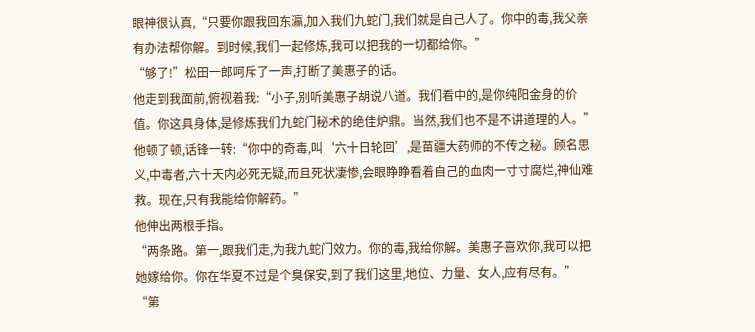眼神很认真,“只要你跟我回东瀛,加入我们九蛇门,我们就是自己人了。你中的毒,我父亲有办法帮你解。到时候,我们一起修炼,我可以把我的一切都给你。”
“够了!”松田一郎呵斥了一声,打断了美惠子的话。
他走到我面前,俯视着我:“小子,别听美惠子胡说八道。我们看中的,是你纯阳金身的价值。你这具身体,是修炼我们九蛇门秘术的绝佳炉鼎。当然,我们也不是不讲道理的人。”
他顿了顿,话锋一转:“你中的奇毒,叫‘六十日轮回’,是苗疆大药师的不传之秘。顾名思义,中毒者,六十天内必死无疑,而且死状凄惨,会眼睁睁看着自己的血肉一寸寸腐烂,神仙难救。现在,只有我能给你解药。”
他伸出两根手指。
“两条路。第一,跟我们走,为我九蛇门效力。你的毒,我给你解。美惠子喜欢你,我可以把她嫁给你。你在华夏不过是个臭保安,到了我们这里,地位、力量、女人,应有尽有。”
“第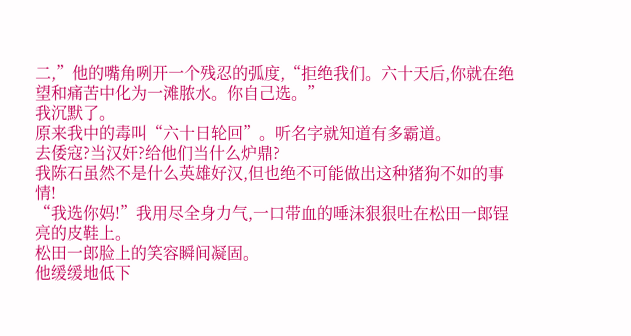二,”他的嘴角咧开一个残忍的弧度,“拒绝我们。六十天后,你就在绝望和痛苦中化为一滩脓水。你自己选。”
我沉默了。
原来我中的毒叫“六十日轮回”。听名字就知道有多霸道。
去倭寇?当汉奸?给他们当什么炉鼎?
我陈石虽然不是什么英雄好汉,但也绝不可能做出这种猪狗不如的事情!
“我选你妈!”我用尽全身力气,一口带血的唾沫狠狠吐在松田一郎锃亮的皮鞋上。
松田一郎脸上的笑容瞬间凝固。
他缓缓地低下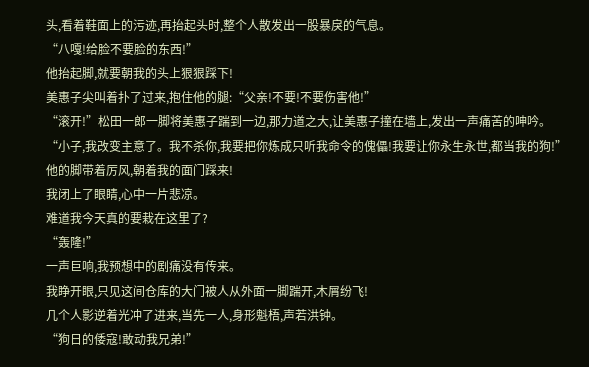头,看着鞋面上的污迹,再抬起头时,整个人散发出一股暴戾的气息。
“八嘎!给脸不要脸的东西!”
他抬起脚,就要朝我的头上狠狠踩下!
美惠子尖叫着扑了过来,抱住他的腿:“父亲!不要!不要伤害他!”
“滚开!”松田一郎一脚将美惠子踹到一边,那力道之大,让美惠子撞在墙上,发出一声痛苦的呻吟。
“小子,我改变主意了。我不杀你,我要把你炼成只听我命令的傀儡!我要让你永生永世,都当我的狗!”
他的脚带着厉风,朝着我的面门踩来!
我闭上了眼睛,心中一片悲凉。
难道我今天真的要栽在这里了?
“轰隆!”
一声巨响,我预想中的剧痛没有传来。
我睁开眼,只见这间仓库的大门被人从外面一脚踹开,木屑纷飞!
几个人影逆着光冲了进来,当先一人,身形魁梧,声若洪钟。
“狗日的倭寇!敢动我兄弟!”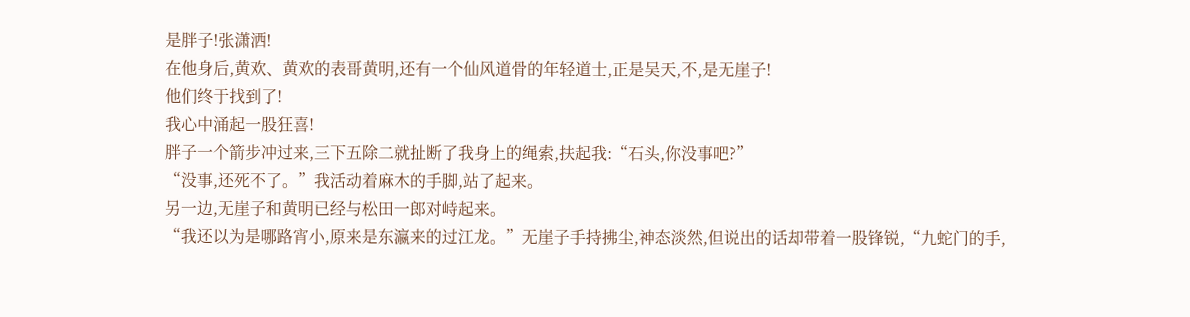是胖子!张潇洒!
在他身后,黄欢、黄欢的表哥黄明,还有一个仙风道骨的年轻道士,正是吴天,不,是无崖子!
他们终于找到了!
我心中涌起一股狂喜!
胖子一个箭步冲过来,三下五除二就扯断了我身上的绳索,扶起我:“石头,你没事吧?”
“没事,还死不了。”我活动着麻木的手脚,站了起来。
另一边,无崖子和黄明已经与松田一郎对峙起来。
“我还以为是哪路宵小,原来是东瀛来的过江龙。”无崖子手持拂尘,神态淡然,但说出的话却带着一股锋锐,“九蛇门的手,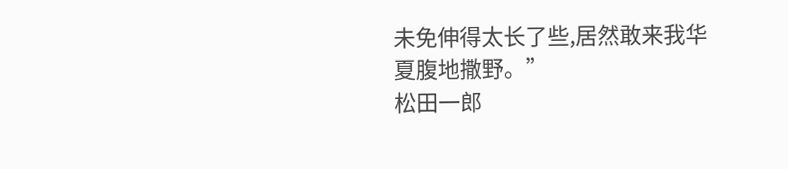未免伸得太长了些,居然敢来我华夏腹地撒野。”
松田一郎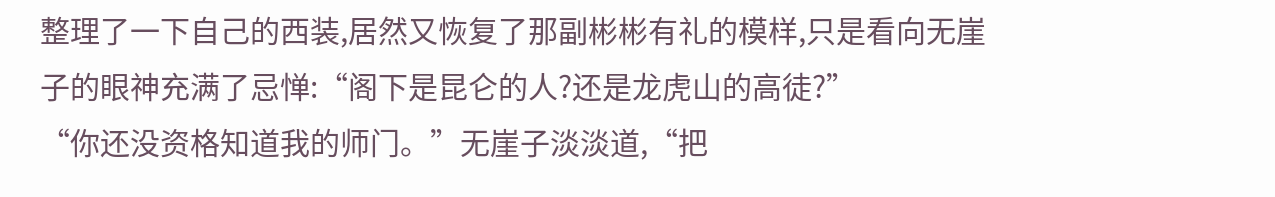整理了一下自己的西装,居然又恢复了那副彬彬有礼的模样,只是看向无崖子的眼神充满了忌惮:“阁下是昆仑的人?还是龙虎山的高徒?”
“你还没资格知道我的师门。”无崖子淡淡道,“把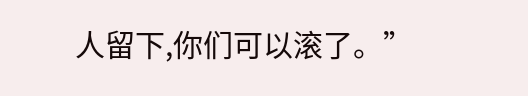人留下,你们可以滚了。”